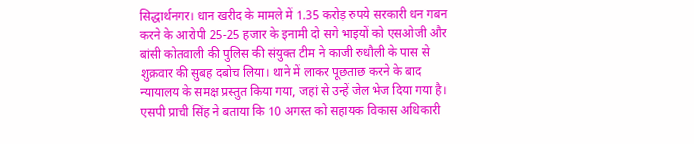सिद्धार्थनगर। धान खरीद के मामले में 1.35 करोड़ रुपये सरकारी धन गबन करने के आरोपी 25-25 हजार के इनामी दो सगे भाइयों को एसओजी और बांसी कोतवाली की पुलिस की संयुक्त टीम ने काजी रुधौली के पास से शुक्रवार की सुबह दबोच लिया। थाने में लाकर पूछताछ करने के बाद न्यायालय के समक्ष प्रस्तुत किया गया, जहां से उन्हें जेल भेज दिया गया है।
एसपी प्राची सिंह ने बताया कि 10 अगस्त को सहायक विकास अधिकारी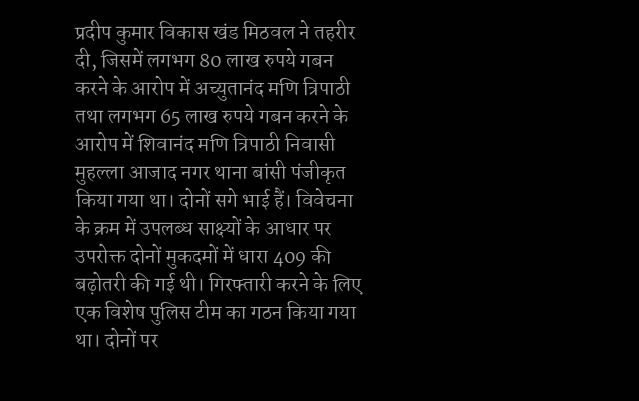प्रदीप कुमार विकास खंड मिठवल ने तहरीर दी, जिसमें लगभग 80 लाख रुपये गबन करने के आरोप में अच्युतानंद मणि त्रिपाठी तथा लगभग 65 लाख रुपये गबन करने के आरोप में शिवानंद मणि त्रिपाठी निवासी मुहल्ला आजाद नगर थाना बांसी पंजीकृत किया गया था। दोनों सगे भाई हैं। विवेचना के क्रम में उपलब्ध साक्ष्यों के आधार पर उपरोक्त दोनों मुकदमों में धारा 409 की बढ़ोतरी की गई थी। गिरफ्तारी करने के लिए एक विशेष पुलिस टीम का गठन किया गया था। दोनों पर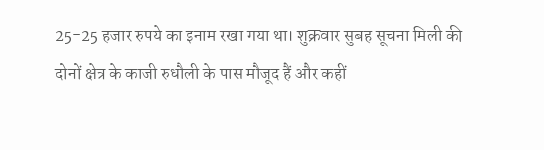25-25 हजार रुपये का इनाम रखा गया था। शुक्रवार सुबह सूचना मिली की दोनों क्षेत्र के काजी रुधौली के पास मौजूद हैं और कहीं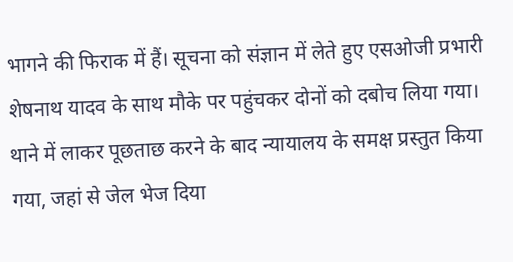भागने की फिराक में हैं। सूचना को संज्ञान में लेते हुए एसओजी प्रभारी शेषनाथ यादव के साथ मौके पर पहुंचकर दोनों को दबोच लिया गया। थाने में लाकर पूछताछ करने के बाद न्यायालय के समक्ष प्रस्तुत किया गया, जहां से जेल भेज दिया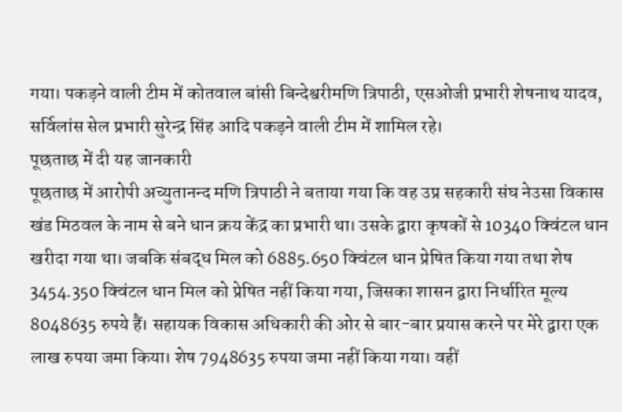गया। पकड़ने वाली टीम में कोतवाल बांसी बिन्देश्वरीमणि त्रिपाठी, एसओजी प्रभारी शेषनाथ यादव, सर्विलांस सेल प्रभारी सुरेन्द्र सिंह आदि पकड़ने वाली टीम में शामिल रहे।
पूछताछ में दी यह जानकारी
पूछताछ में आरोपी अच्युतानन्द मणि त्रिपाठी ने बताया गया कि वह उप्र सहकारी संघ नेउसा विकास खंड मिठवल के नाम से बने धान क्रय केंद्र का प्रभारी था। उसके द्वारा कृषकों से 10340 क्विंटल धान खरीदा गया था। जबकि संबद्ध मिल को 6885.650 क्विंटल धान प्रेषित किया गया तथा शेष 3454.350 क्विंटल धान मिल को प्रेषित नहीं किया गया, जिसका शासन द्वारा निर्धारित मूल्य 8048635 रुपये हैं। सहायक विकास अधिकारी की ओर से बार-बार प्रयास करने पर मेरे द्वारा एक लाख रुपया जमा किया। शेष 7948635 रुपया जमा नहीं किया गया। वहीं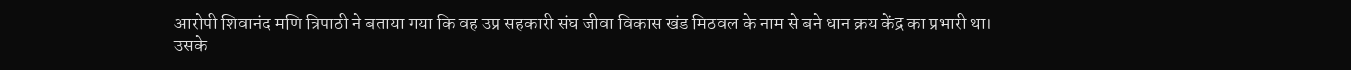आरोपी शिवानंद मणि त्रिपाठी ने बताया गया कि वह उप्र सहकारी संघ जीवा विकास खंड मिठवल के नाम से बने धान क्रय केंद्र का प्रभारी था। उसके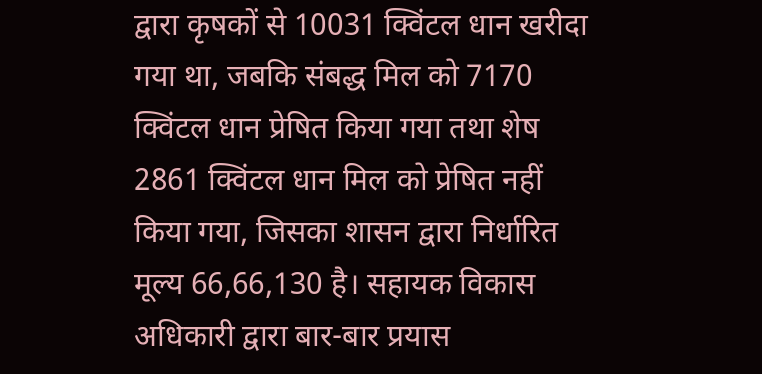द्वारा कृषकों से 10031 क्विंटल धान खरीदा गया था, जबकि संबद्ध मिल को 7170 क्विंटल धान प्रेषित किया गया तथा शेष 2861 क्विंटल धान मिल को प्रेषित नहीं किया गया, जिसका शासन द्वारा निर्धारित मूल्य 66,66,130 है। सहायक विकास अधिकारी द्वारा बार-बार प्रयास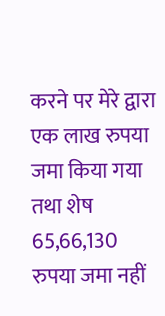करने पर मेरे द्वारा एक लाख रुपया जमा किया गया तथा शेष 65,66,130 रुपया जमा नहीं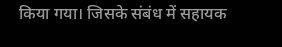किया गया। जिसके संबंध में सहायक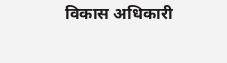विकास अधिकारी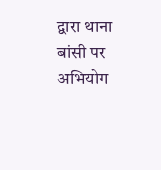द्वारा थाना बांसी पर अभियोग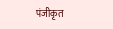पंजीकृत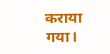कराया गया।